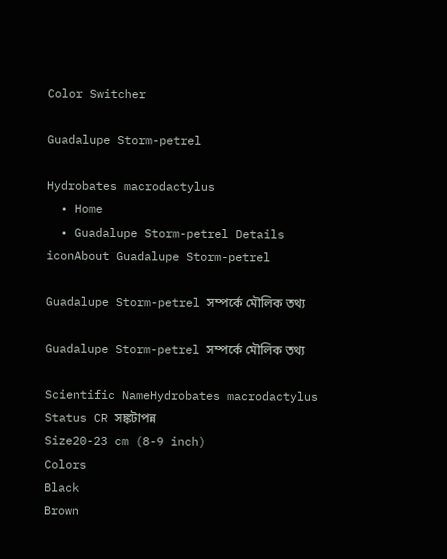Color Switcher

Guadalupe Storm-petrel

Hydrobates macrodactylus
  • Home
  • Guadalupe Storm-petrel Details
iconAbout Guadalupe Storm-petrel

Guadalupe Storm-petrel সম্পর্কে মৌলিক তথ্য

Guadalupe Storm-petrel সম্পর্কে মৌলিক তথ্য

Scientific NameHydrobates macrodactylus
Status CR সঙ্কটাপন্ন
Size20-23 cm (8-9 inch)
Colors
Black
Brown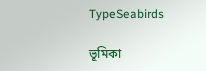TypeSeabirds

ভূমিকা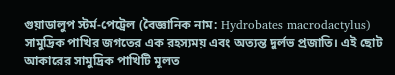গুয়াডালুপ স্টর্ম-পেট্রেল (বৈজ্ঞানিক নাম: Hydrobates macrodactylus) সামুদ্রিক পাখির জগতের এক রহস্যময় এবং অত্যন্ত দুর্লভ প্রজাতি। এই ছোট আকারের সামুদ্রিক পাখিটি মূলত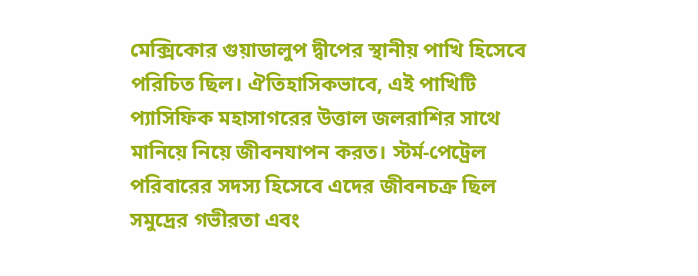মেক্সিকোর গুয়াডালুপ দ্বীপের স্থানীয় পাখি হিসেবে পরিচিত ছিল। ঐতিহাসিকভাবে, এই পাখিটি প্যাসিফিক মহাসাগরের উত্তাল জলরাশির সাথে মানিয়ে নিয়ে জীবনযাপন করত। স্টর্ম-পেট্রেল পরিবারের সদস্য হিসেবে এদের জীবনচক্র ছিল সমুদ্রের গভীরতা এবং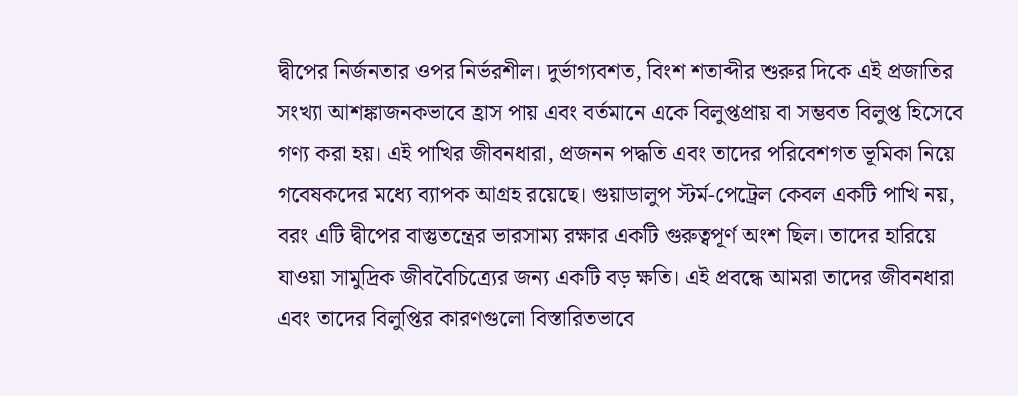দ্বীপের নির্জনতার ওপর নির্ভরশীল। দুর্ভাগ্যবশত, বিংশ শতাব্দীর শুরুর দিকে এই প্রজাতির সংখ্যা আশঙ্কাজনকভাবে হ্রাস পায় এবং বর্তমানে একে বিলুপ্তপ্রায় বা সম্ভবত বিলুপ্ত হিসেবে গণ্য করা হয়। এই পাখির জীবনধারা, প্রজনন পদ্ধতি এবং তাদের পরিবেশগত ভূমিকা নিয়ে গবেষকদের মধ্যে ব্যাপক আগ্রহ রয়েছে। গুয়াডালুপ স্টর্ম-পেট্রেল কেবল একটি পাখি নয়, বরং এটি দ্বীপের বাস্তুতন্ত্রের ভারসাম্য রক্ষার একটি গুরুত্বপূর্ণ অংশ ছিল। তাদের হারিয়ে যাওয়া সামুদ্রিক জীববৈচিত্র্যের জন্য একটি বড় ক্ষতি। এই প্রবন্ধে আমরা তাদের জীবনধারা এবং তাদের বিলুপ্তির কারণগুলো বিস্তারিতভাবে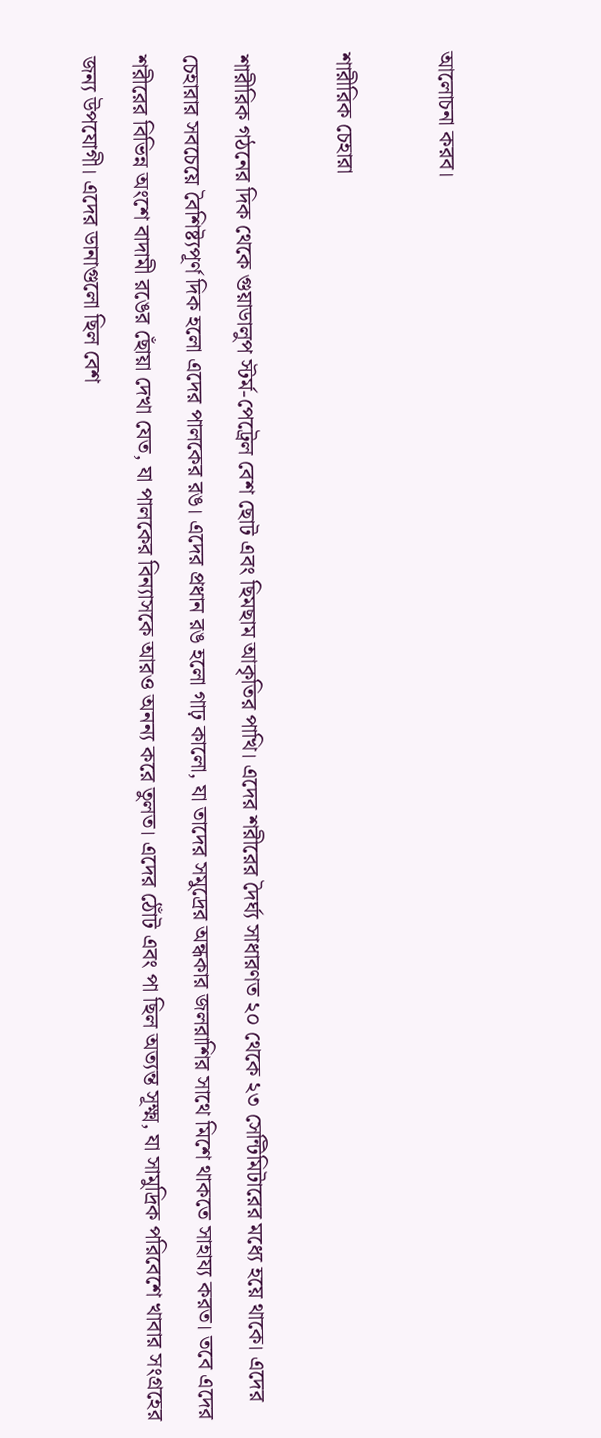আলোচনা করব।

শারীরিক চেহারা

শারীরিক গঠনের দিক থেকে গুয়াডালুপ স্টর্ম-পেট্রেল বেশ ছোট এবং ছিমছাম আকৃতির পাখি। এদের শরীরের দৈর্ঘ্য সাধারণত ২০ থেকে ২৩ সেন্টিমিটারের মধ্যে হয়ে থাকে। এদের চেহারার সবচেয়ে বৈশিষ্ট্যপূর্ণ দিক হলো এদের পালকের রঙ। এদের প্রধান রঙ হলো গাঢ় কালো, যা তাদের সমুদ্রের অন্ধকার জলরাশির সাথে মিশে থাকতে সাহায্য করত। তবে এদের শরীরের বিভিন্ন অংশে বাদামী রঙের ছোঁয়া দেখা যেত, যা পালকের বিন্যাসকে আরও অনন্য করে তুলত। এদের ঠোঁট এবং পা ছিল অত্যন্ত সূক্ষ্ম, যা সামুদ্রিক পরিবেশে খাবার সংগ্রহের জন্য উপযোগী। এদের ডানাগুলো ছিল বেশ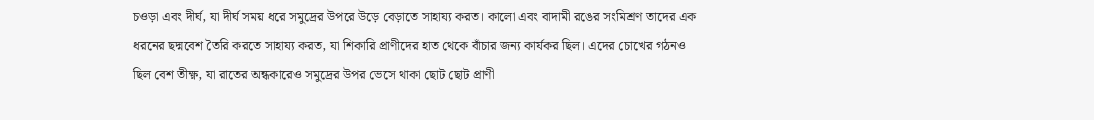চওড়া এবং দীর্ঘ, যা দীর্ঘ সময় ধরে সমুদ্রের উপরে উড়ে বেড়াতে সাহায্য করত। কালো এবং বাদামী রঙের সংমিশ্রণ তাদের এক ধরনের ছদ্মবেশ তৈরি করতে সাহায্য করত, যা শিকারি প্রাণীদের হাত থেকে বাঁচার জন্য কার্যকর ছিল। এদের চোখের গঠনও ছিল বেশ তীক্ষ্ণ, যা রাতের অন্ধকারেও সমুদ্রের উপর ভেসে থাকা ছোট ছোট প্রাণী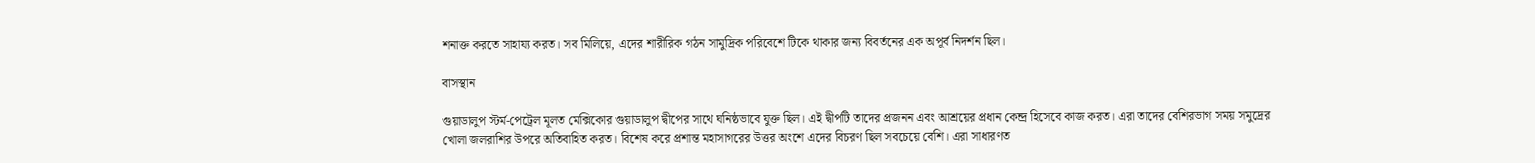শনাক্ত করতে সাহায্য করত। সব মিলিয়ে, এদের শারীরিক গঠন সামুদ্রিক পরিবেশে টিকে থাকার জন্য বিবর্তনের এক অপূর্ব নিদর্শন ছিল।

বাসস্থান

গুয়াডালুপ স্টর্ম-পেট্রেল মূলত মেক্সিকোর গুয়াডালুপ দ্বীপের সাথে ঘনিষ্ঠভাবে যুক্ত ছিল। এই দ্বীপটি তাদের প্রজনন এবং আশ্রয়ের প্রধান কেন্দ্র হিসেবে কাজ করত। এরা তাদের বেশিরভাগ সময় সমুদ্রের খোলা জলরাশির উপরে অতিবাহিত করত। বিশেষ করে প্রশান্ত মহাসাগরের উত্তর অংশে এদের বিচরণ ছিল সবচেয়ে বেশি। এরা সাধারণত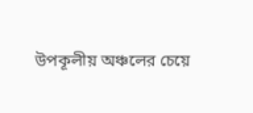উপকূলীয় অঞ্চলের চেয়ে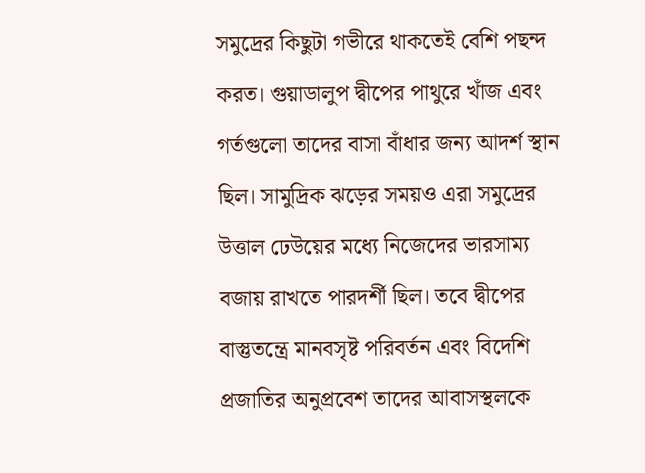সমুদ্রের কিছুটা গভীরে থাকতেই বেশি পছন্দ করত। গুয়াডালুপ দ্বীপের পাথুরে খাঁজ এবং গর্তগুলো তাদের বাসা বাঁধার জন্য আদর্শ স্থান ছিল। সামুদ্রিক ঝড়ের সময়ও এরা সমুদ্রের উত্তাল ঢেউয়ের মধ্যে নিজেদের ভারসাম্য বজায় রাখতে পারদর্শী ছিল। তবে দ্বীপের বাস্তুতন্ত্রে মানবসৃষ্ট পরিবর্তন এবং বিদেশি প্রজাতির অনুপ্রবেশ তাদের আবাসস্থলকে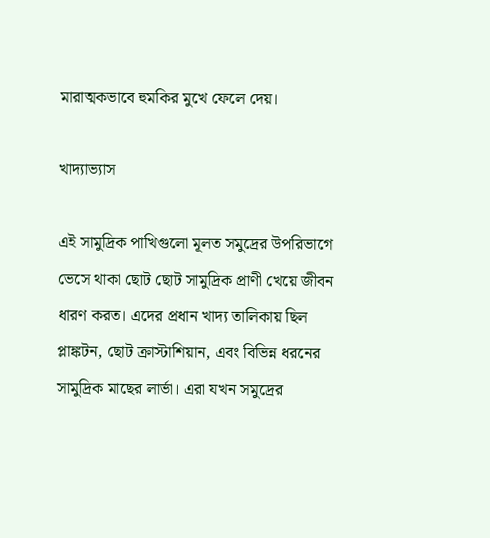মারাত্মকভাবে হুমকির মুখে ফেলে দেয়।

খাদ্যাভ্যাস

এই সামুদ্রিক পাখিগুলো মূলত সমুদ্রের উপরিভাগে ভেসে থাকা ছোট ছোট সামুদ্রিক প্রাণী খেয়ে জীবন ধারণ করত। এদের প্রধান খাদ্য তালিকায় ছিল প্লাঙ্কটন, ছোট ক্রাস্টাশিয়ান, এবং বিভিন্ন ধরনের সামুদ্রিক মাছের লার্ভা। এরা যখন সমুদ্রের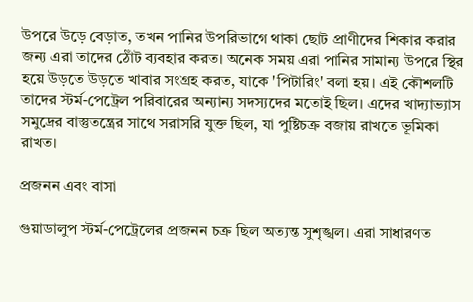উপরে উড়ে বেড়াত, তখন পানির উপরিভাগে থাকা ছোট প্রাণীদের শিকার করার জন্য এরা তাদের ঠোঁট ব্যবহার করত। অনেক সময় এরা পানির সামান্য উপরে স্থির হয়ে উড়তে উড়তে খাবার সংগ্রহ করত, যাকে 'পিটারিং' বলা হয়। এই কৌশলটি তাদের স্টর্ম-পেট্রেল পরিবারের অন্যান্য সদস্যদের মতোই ছিল। এদের খাদ্যাভ্যাস সমুদ্রের বাস্তুতন্ত্রের সাথে সরাসরি যুক্ত ছিল, যা পুষ্টিচক্র বজায় রাখতে ভূমিকা রাখত।

প্রজনন এবং বাসা

গুয়াডালুপ স্টর্ম-পেট্রেলের প্রজনন চক্র ছিল অত্যন্ত সুশৃঙ্খল। এরা সাধারণত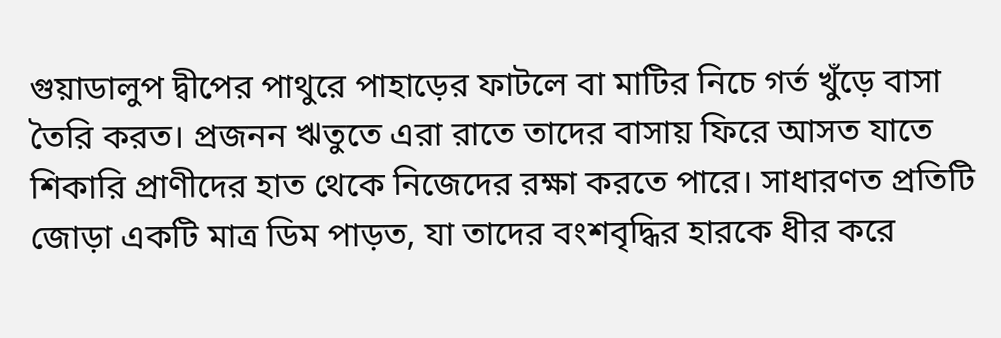গুয়াডালুপ দ্বীপের পাথুরে পাহাড়ের ফাটলে বা মাটির নিচে গর্ত খুঁড়ে বাসা তৈরি করত। প্রজনন ঋতুতে এরা রাতে তাদের বাসায় ফিরে আসত যাতে শিকারি প্রাণীদের হাত থেকে নিজেদের রক্ষা করতে পারে। সাধারণত প্রতিটি জোড়া একটি মাত্র ডিম পাড়ত, যা তাদের বংশবৃদ্ধির হারকে ধীর করে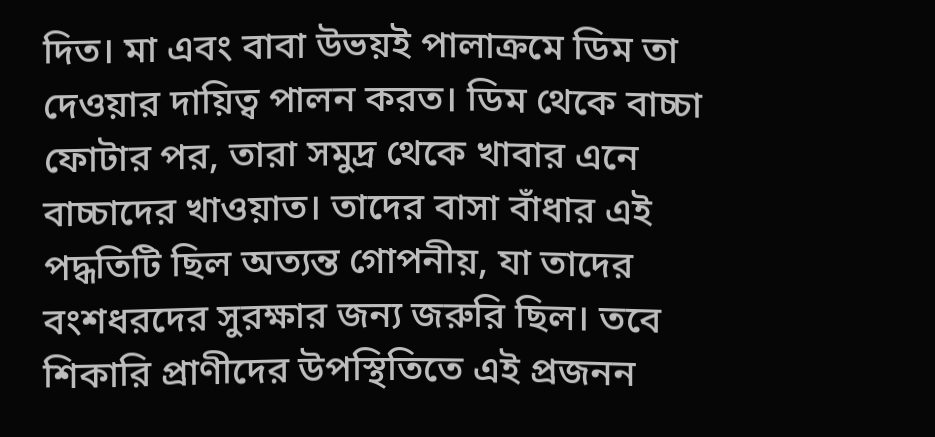দিত। মা এবং বাবা উভয়ই পালাক্রমে ডিম তা দেওয়ার দায়িত্ব পালন করত। ডিম থেকে বাচ্চা ফোটার পর, তারা সমুদ্র থেকে খাবার এনে বাচ্চাদের খাওয়াত। তাদের বাসা বাঁধার এই পদ্ধতিটি ছিল অত্যন্ত গোপনীয়, যা তাদের বংশধরদের সুরক্ষার জন্য জরুরি ছিল। তবে শিকারি প্রাণীদের উপস্থিতিতে এই প্রজনন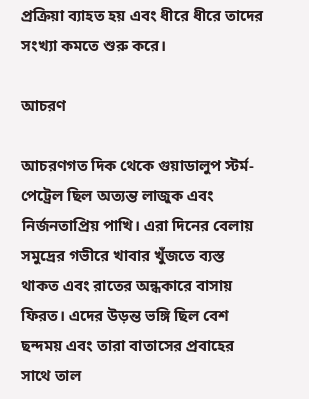প্রক্রিয়া ব্যাহত হয় এবং ধীরে ধীরে তাদের সংখ্যা কমতে শুরু করে।

আচরণ

আচরণগত দিক থেকে গুয়াডালুপ স্টর্ম-পেট্রেল ছিল অত্যন্ত লাজুক এবং নির্জনতাপ্রিয় পাখি। এরা দিনের বেলায় সমুদ্রের গভীরে খাবার খুঁজতে ব্যস্ত থাকত এবং রাতের অন্ধকারে বাসায় ফিরত। এদের উড়ন্ত ভঙ্গি ছিল বেশ ছন্দময় এবং তারা বাতাসের প্রবাহের সাথে তাল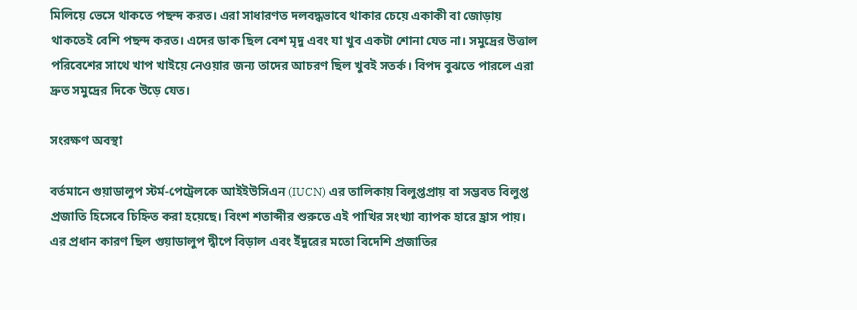মিলিয়ে ভেসে থাকতে পছন্দ করত। এরা সাধারণত দলবদ্ধভাবে থাকার চেয়ে একাকী বা জোড়ায় থাকতেই বেশি পছন্দ করত। এদের ডাক ছিল বেশ মৃদু এবং যা খুব একটা শোনা যেত না। সমুদ্রের উত্তাল পরিবেশের সাথে খাপ খাইয়ে নেওয়ার জন্য তাদের আচরণ ছিল খুবই সতর্ক। বিপদ বুঝতে পারলে এরা দ্রুত সমুদ্রের দিকে উড়ে যেত।

সংরক্ষণ অবস্থা

বর্তমানে গুয়াডালুপ স্টর্ম-পেট্রেলকে আইইউসিএন (IUCN) এর তালিকায় বিলুপ্তপ্রায় বা সম্ভবত বিলুপ্ত প্রজাতি হিসেবে চিহ্নিত করা হয়েছে। বিংশ শতাব্দীর শুরুতে এই পাখির সংখ্যা ব্যাপক হারে হ্রাস পায়। এর প্রধান কারণ ছিল গুয়াডালুপ দ্বীপে বিড়াল এবং ইঁদুরের মতো বিদেশি প্রজাতির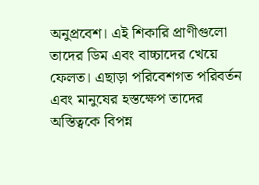অনুপ্রবেশ। এই শিকারি প্রাণীগুলো তাদের ডিম এবং বাচ্চাদের খেয়ে ফেলত। এছাড়া পরিবেশগত পরিবর্তন এবং মানুষের হস্তক্ষেপ তাদের অস্তিত্বকে বিপন্ন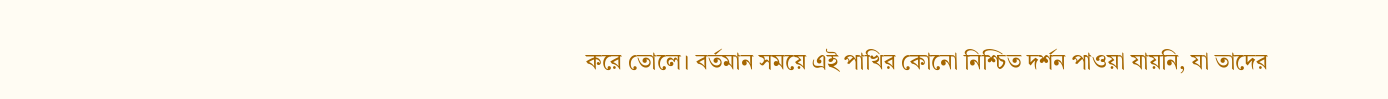করে তোলে। বর্তমান সময়ে এই পাখির কোনো নিশ্চিত দর্শন পাওয়া যায়নি, যা তাদের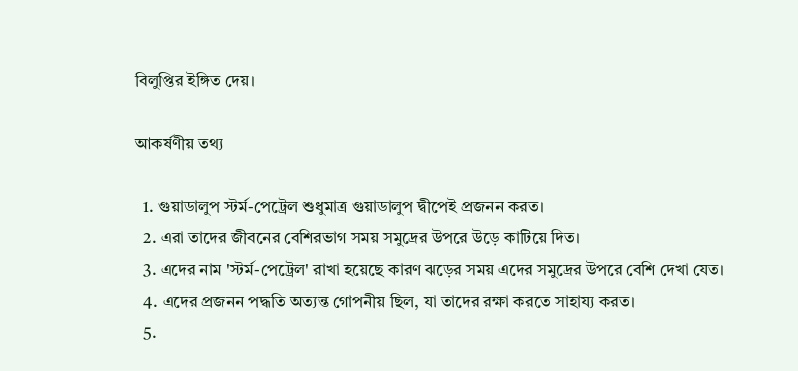বিলুপ্তির ইঙ্গিত দেয়।

আকর্ষণীয় তথ্য

  1. গুয়াডালুপ স্টর্ম-পেট্রেল শুধুমাত্র গুয়াডালুপ দ্বীপেই প্রজনন করত।
  2. এরা তাদের জীবনের বেশিরভাগ সময় সমুদ্রের উপরে উড়ে কাটিয়ে দিত।
  3. এদের নাম 'স্টর্ম-পেট্রেল' রাখা হয়েছে কারণ ঝড়ের সময় এদের সমুদ্রের উপরে বেশি দেখা যেত।
  4. এদের প্রজনন পদ্ধতি অত্যন্ত গোপনীয় ছিল, যা তাদের রক্ষা করতে সাহায্য করত।
  5.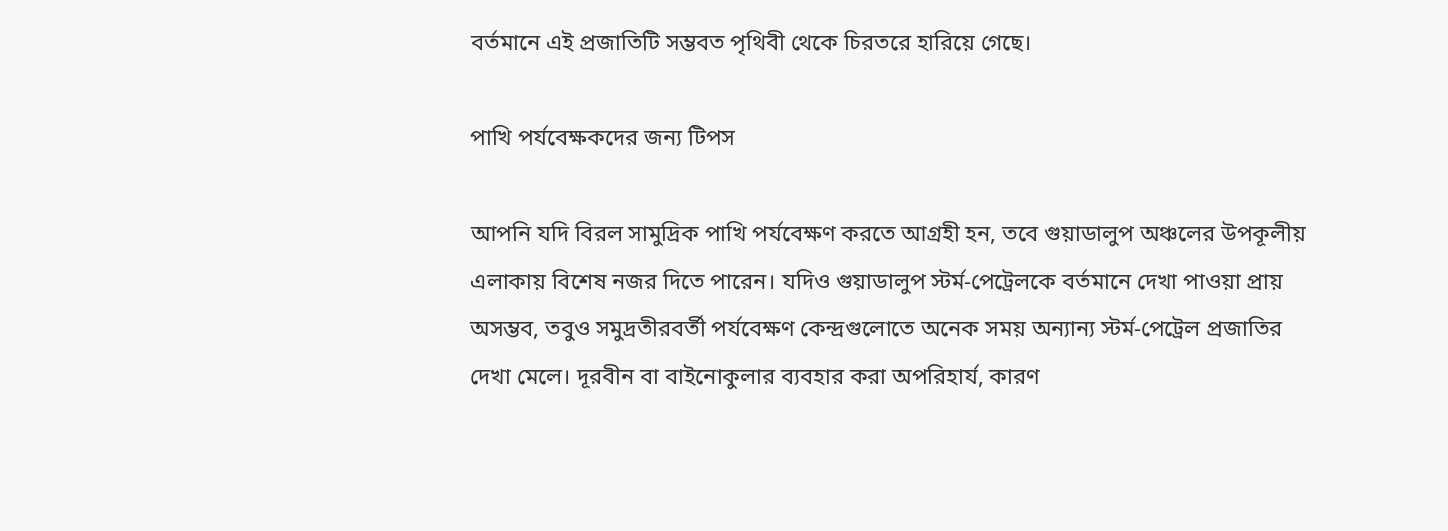বর্তমানে এই প্রজাতিটি সম্ভবত পৃথিবী থেকে চিরতরে হারিয়ে গেছে।

পাখি পর্যবেক্ষকদের জন্য টিপস

আপনি যদি বিরল সামুদ্রিক পাখি পর্যবেক্ষণ করতে আগ্রহী হন, তবে গুয়াডালুপ অঞ্চলের উপকূলীয় এলাকায় বিশেষ নজর দিতে পারেন। যদিও গুয়াডালুপ স্টর্ম-পেট্রেলকে বর্তমানে দেখা পাওয়া প্রায় অসম্ভব, তবুও সমুদ্রতীরবর্তী পর্যবেক্ষণ কেন্দ্রগুলোতে অনেক সময় অন্যান্য স্টর্ম-পেট্রেল প্রজাতির দেখা মেলে। দূরবীন বা বাইনোকুলার ব্যবহার করা অপরিহার্য, কারণ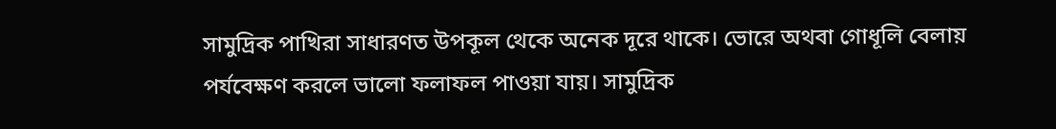সামুদ্রিক পাখিরা সাধারণত উপকূল থেকে অনেক দূরে থাকে। ভোরে অথবা গোধূলি বেলায় পর্যবেক্ষণ করলে ভালো ফলাফল পাওয়া যায়। সামুদ্রিক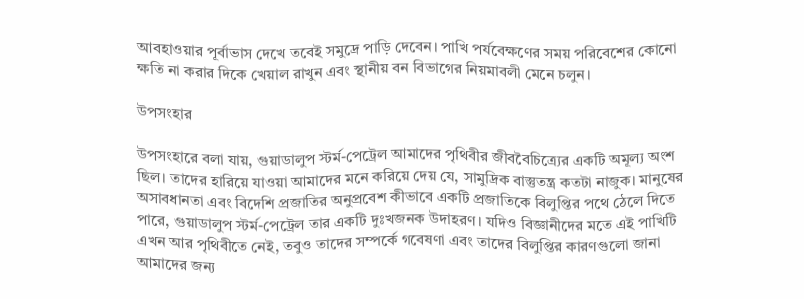আবহাওয়ার পূর্বাভাস দেখে তবেই সমুদ্রে পাড়ি দেবেন। পাখি পর্যবেক্ষণের সময় পরিবেশের কোনো ক্ষতি না করার দিকে খেয়াল রাখুন এবং স্থানীয় বন বিভাগের নিয়মাবলী মেনে চলুন।

উপসংহার

উপসংহারে বলা যায়, গুয়াডালুপ স্টর্ম-পেট্রেল আমাদের পৃথিবীর জীববৈচিত্র্যের একটি অমূল্য অংশ ছিল। তাদের হারিয়ে যাওয়া আমাদের মনে করিয়ে দেয় যে, সামুদ্রিক বাস্তুতন্ত্র কতটা নাজুক। মানুষের অসাবধানতা এবং বিদেশি প্রজাতির অনুপ্রবেশ কীভাবে একটি প্রজাতিকে বিলুপ্তির পথে ঠেলে দিতে পারে, গুয়াডালুপ স্টর্ম-পেট্রেল তার একটি দুঃখজনক উদাহরণ। যদিও বিজ্ঞানীদের মতে এই পাখিটি এখন আর পৃথিবীতে নেই, তবুও তাদের সম্পর্কে গবেষণা এবং তাদের বিলুপ্তির কারণগুলো জানা আমাদের জন্য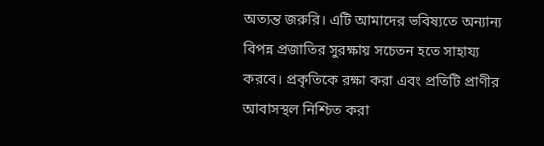অত্যন্ত জরুরি। এটি আমাদের ভবিষ্যতে অন্যান্য বিপন্ন প্রজাতির সুরক্ষায় সচেতন হতে সাহায্য করবে। প্রকৃতিকে রক্ষা করা এবং প্রতিটি প্রাণীর আবাসস্থল নিশ্চিত করা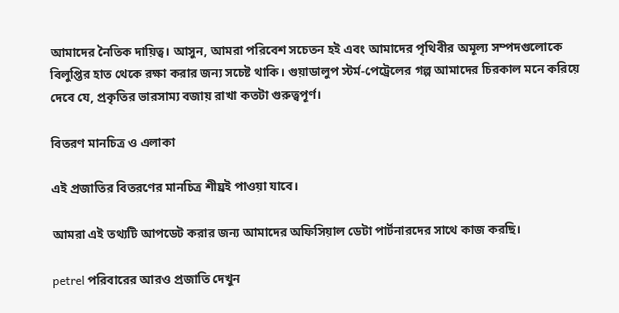আমাদের নৈতিক দায়িত্ব। আসুন, আমরা পরিবেশ সচেতন হই এবং আমাদের পৃথিবীর অমূল্য সম্পদগুলোকে বিলুপ্তির হাত থেকে রক্ষা করার জন্য সচেষ্ট থাকি। গুয়াডালুপ স্টর্ম-পেট্রেলের গল্প আমাদের চিরকাল মনে করিয়ে দেবে যে, প্রকৃতির ভারসাম্য বজায় রাখা কতটা গুরুত্বপূর্ণ।

বিতরণ মানচিত্র ও এলাকা

এই প্রজাতির বিতরণের মানচিত্র শীঘ্রই পাওয়া যাবে।

আমরা এই তথ্যটি আপডেট করার জন্য আমাদের অফিসিয়াল ডেটা পার্টনারদের সাথে কাজ করছি।

petrel পরিবারের আরও প্রজাতি দেখুন